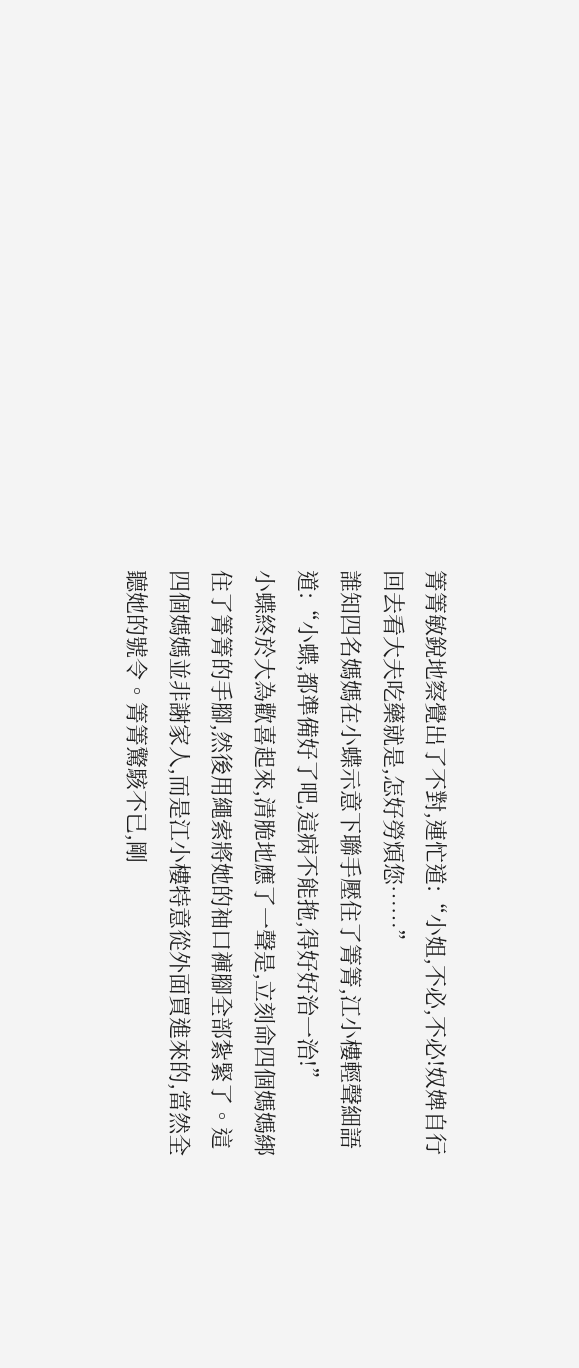箐箐敏銳地察覺出了不對,連忙道:“小姐,不必,不必!奴婢自行回去看大夫吃藥就是,怎好勞煩您……”
誰知四名媽媽在小蝶示意下聯手壓住了箐箐,江小樓輕聲細語道:“小蝶,都準備好了吧,這病不能拖,得好好治一治!”
小蝶終於大為歡喜起來,清脆地應了一聲是,立刻命四個媽媽綁住了箐箐的手腳,然後用繩索將她的袖口褲腳全部紮緊了。這四個媽媽並非謝家人,而是江小樓特意從外面買進來的,當然全聽她的號令。箐箐驚駭不已,剛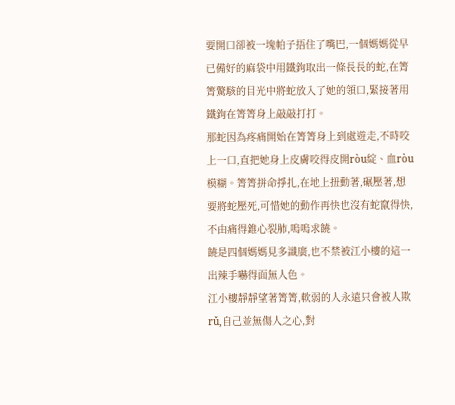要開口卻被一塊帕子捂住了嘴巴,一個媽媽從早已備好的麻袋中用鐵鉤取出一條長長的蛇,在箐箐驚駭的目光中將蛇放入了她的領口,緊接著用鐵鉤在箐箐身上敲敲打打。
那蛇因為疼痛開始在箐箐身上到處遊走,不時咬上一口,直把她身上皮膚咬得皮開ròu綻、血ròu模糊。箐箐拼命掙扎,在地上扭動著,碾壓著,想要將蛇壓死,可惜她的動作再快也沒有蛇竄得快,不由痛得錐心裂肺,嗚嗚求饒。
饒是四個媽媽見多識廣,也不禁被江小樓的這一出辣手嚇得面無人色。
江小樓靜靜望著箐箐,軟弱的人永遠只會被人欺rǔ,自己並無傷人之心,對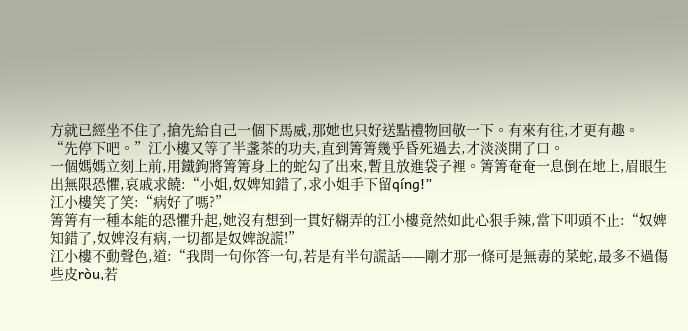方就已經坐不住了,搶先給自己一個下馬威,那她也只好送點禮物回敬一下。有來有往,才更有趣。
“先停下吧。”江小樓又等了半盞茶的功夫,直到箐箐幾乎昏死過去,才淡淡開了口。
一個媽媽立刻上前,用鐵鉤將箐箐身上的蛇勾了出來,暫且放進袋子裡。箐箐奄奄一息倒在地上,眉眼生出無限恐懼,哀戚求饒:“小姐,奴婢知錯了,求小姐手下留qíng!”
江小樓笑了笑:“病好了嗎?”
箐箐有一種本能的恐懼升起,她沒有想到一貫好糊弄的江小樓竟然如此心狠手辣,當下叩頭不止:“奴婢知錯了,奴婢沒有病,一切都是奴婢說謊!”
江小樓不動聲色,道:“我問一句你答一句,若是有半句謊話——剛才那一條可是無毒的菜蛇,最多不過傷些皮ròu,若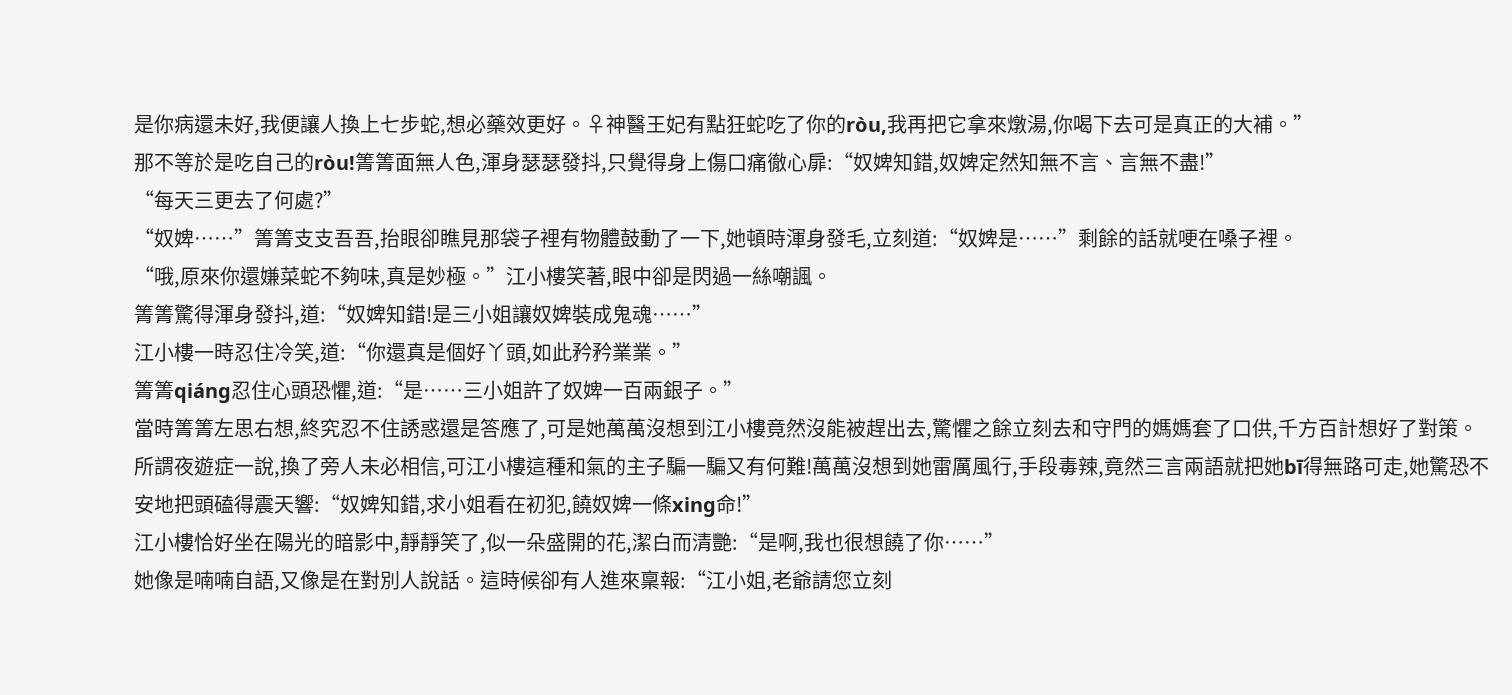是你病還未好,我便讓人換上七步蛇,想必藥效更好。♀神醫王妃有點狂蛇吃了你的ròu,我再把它拿來燉湯,你喝下去可是真正的大補。”
那不等於是吃自己的ròu!箐箐面無人色,渾身瑟瑟發抖,只覺得身上傷口痛徹心扉:“奴婢知錯,奴婢定然知無不言、言無不盡!”
“每天三更去了何處?”
“奴婢……”箐箐支支吾吾,抬眼卻瞧見那袋子裡有物體鼓動了一下,她頓時渾身發毛,立刻道:“奴婢是……”剩餘的話就哽在嗓子裡。
“哦,原來你還嫌菜蛇不夠味,真是妙極。”江小樓笑著,眼中卻是閃過一絲嘲諷。
箐箐驚得渾身發抖,道:“奴婢知錯!是三小姐讓奴婢裝成鬼魂……”
江小樓一時忍住冷笑,道:“你還真是個好丫頭,如此矜矜業業。”
箐箐qiáng忍住心頭恐懼,道:“是……三小姐許了奴婢一百兩銀子。”
當時箐箐左思右想,終究忍不住誘惑還是答應了,可是她萬萬沒想到江小樓竟然沒能被趕出去,驚懼之餘立刻去和守門的媽媽套了口供,千方百計想好了對策。所謂夜遊症一說,換了旁人未必相信,可江小樓這種和氣的主子騙一騙又有何難!萬萬沒想到她雷厲風行,手段毒辣,竟然三言兩語就把她bī得無路可走,她驚恐不安地把頭磕得震天響:“奴婢知錯,求小姐看在初犯,饒奴婢一條xing命!”
江小樓恰好坐在陽光的暗影中,靜靜笑了,似一朵盛開的花,潔白而清艷:“是啊,我也很想饒了你……”
她像是喃喃自語,又像是在對別人說話。這時候卻有人進來稟報:“江小姐,老爺請您立刻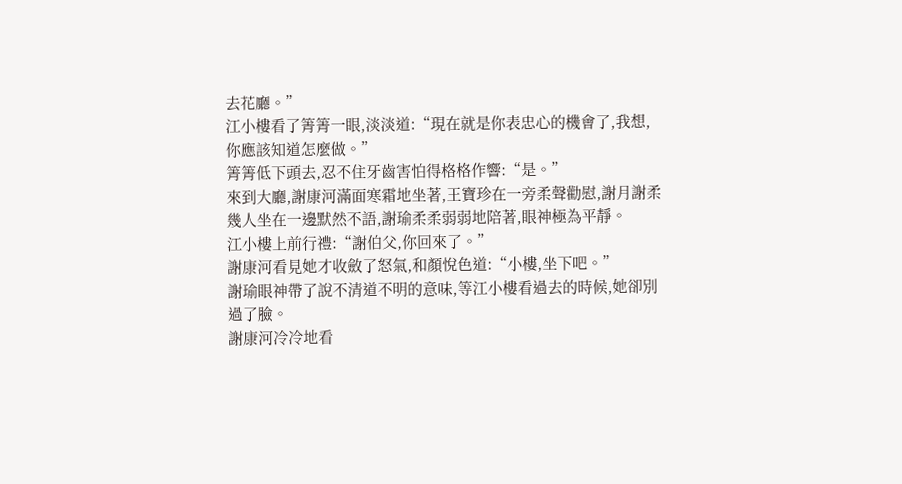去花廳。”
江小樓看了箐箐一眼,淡淡道:“現在就是你表忠心的機會了,我想,你應該知道怎麼做。”
箐箐低下頭去,忍不住牙齒害怕得格格作響:“是。”
來到大廳,謝康河滿面寒霜地坐著,王寶珍在一旁柔聲勸慰,謝月謝柔幾人坐在一邊默然不語,謝瑜柔柔弱弱地陪著,眼神極為平靜。
江小樓上前行禮:“謝伯父,你回來了。”
謝康河看見她才收斂了怒氣,和顏悅色道:“小樓,坐下吧。”
謝瑜眼神帶了說不清道不明的意味,等江小樓看過去的時候,她卻別過了臉。
謝康河冷冷地看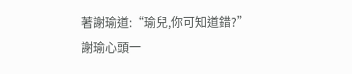著謝瑜道:“瑜兒,你可知道錯?”
謝瑜心頭一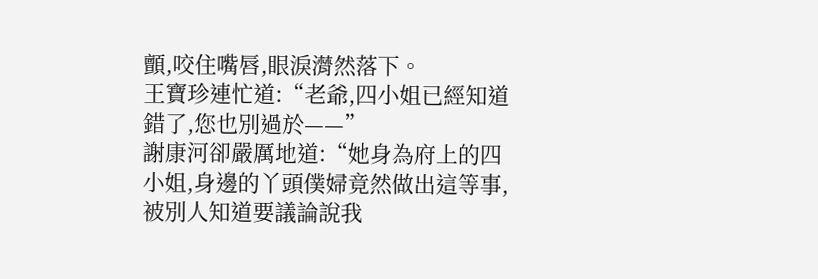顫,咬住嘴唇,眼淚潸然落下。
王寶珍連忙道:“老爺,四小姐已經知道錯了,您也別過於——”
謝康河卻嚴厲地道:“她身為府上的四小姐,身邊的丫頭僕婦竟然做出這等事,被別人知道要議論說我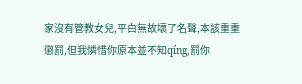家沒有管教女兒,平白無故壞了名聲,本該重重懲罰,但我憐惜你原本並不知qíng,罰你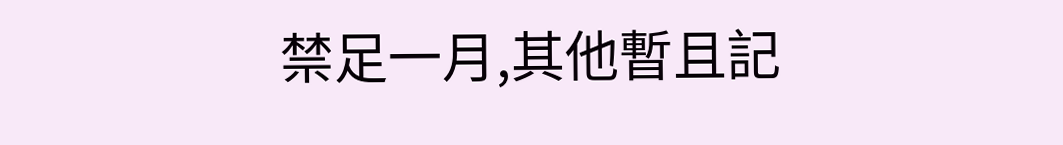禁足一月,其他暫且記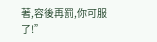著,容後再罰,你可服了!”